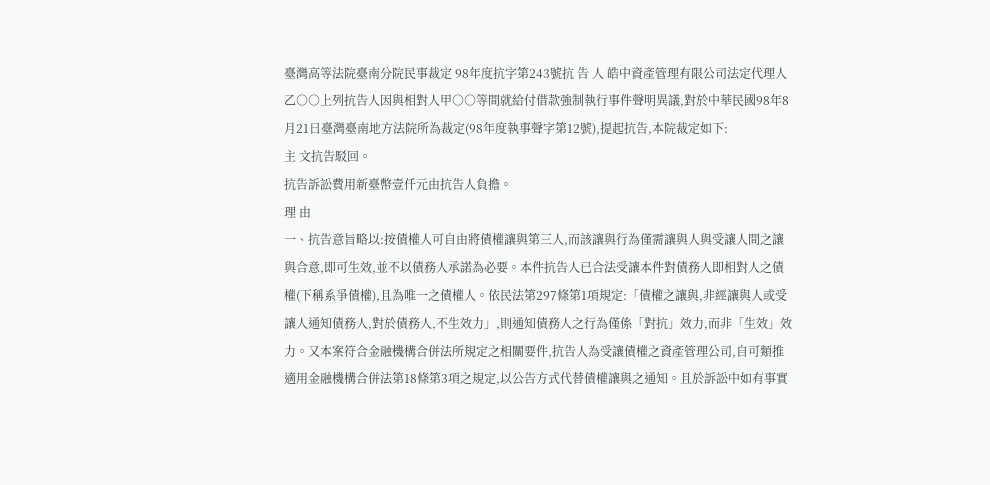臺灣高等法院臺南分院民事裁定 98年度抗字第243號抗 告 人 皓中資產管理有限公司法定代理人 乙○○上列抗告人因與相對人甲○○等間就給付借款強制執行事件聲明異議,對於中華民國98年8月21日臺灣臺南地方法院所為裁定(98年度執事聲字第12號),提起抗告,本院裁定如下:
主 文抗告駁回。
抗告訴訟費用新臺幣壹仟元由抗告人負擔。
理 由
一、抗告意旨略以:按債權人可自由將債權讓與第三人,而該讓與行為僅需讓與人與受讓人間之讓與合意,即可生效,並不以債務人承諾為必要。本件抗告人已合法受讓本件對債務人即相對人之債權(下稱系爭債權),且為唯一之債權人。依民法第297條第1項規定:「債權之讓與,非經讓與人或受讓人通知債務人,對於債務人,不生效力」,則通知債務人之行為僅係「對抗」效力,而非「生效」效力。又本案符合金融機構合併法所規定之相關要件,抗告人為受讓債權之資產管理公司,自可類推適用金融機構合併法第18條第3項之規定,以公告方式代替債權讓與之通知。且於訴訟中如有事實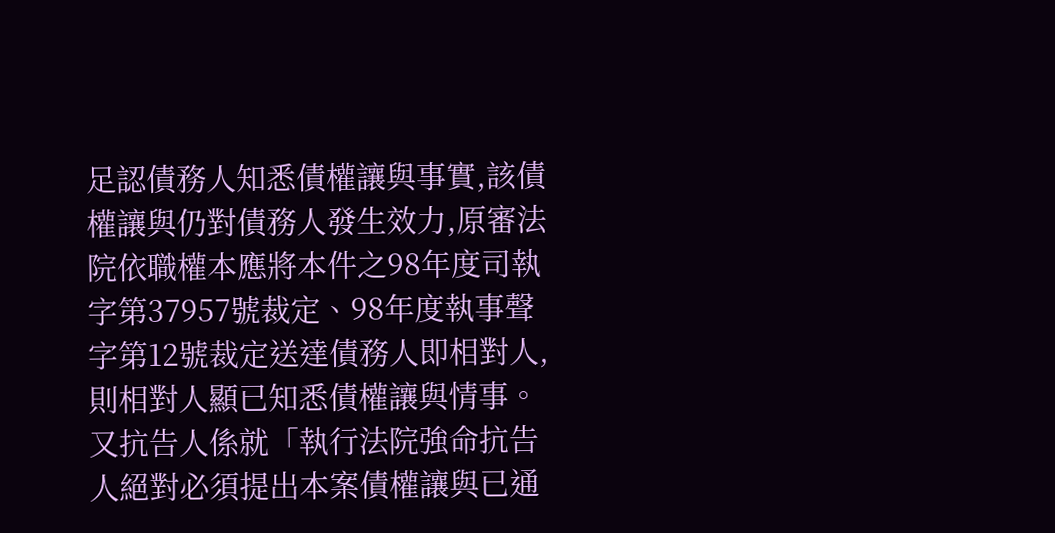足認債務人知悉債權讓與事實,該債權讓與仍對債務人發生效力,原審法院依職權本應將本件之98年度司執字第37957號裁定、98年度執事聲字第12號裁定送達債務人即相對人,則相對人顯已知悉債權讓與情事。又抗告人係就「執行法院強命抗告人絕對必須提出本案債權讓與已通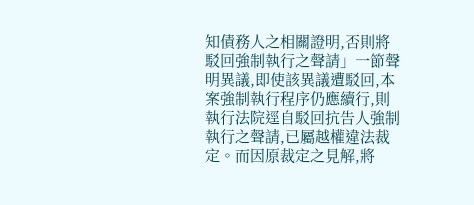知債務人之相關證明,否則將駁回強制執行之聲請」一節聲明異議,即使該異議遭駁回,本案強制執行程序仍應續行,則執行法院逕自駁回抗告人強制執行之聲請,已屬越權違法裁定。而因原裁定之見解,將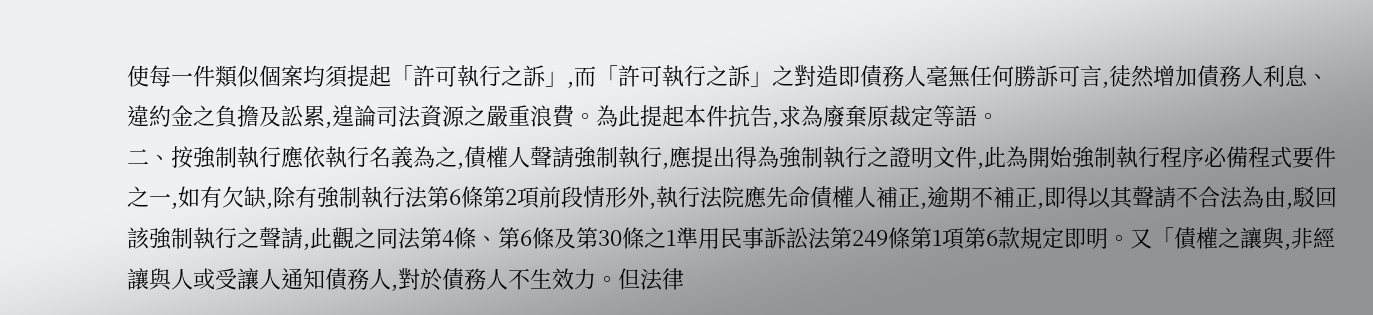使每一件類似個案均須提起「許可執行之訴」,而「許可執行之訴」之對造即債務人毫無任何勝訴可言,徒然增加債務人利息、違約金之負擔及訟累,遑論司法資源之嚴重浪費。為此提起本件抗告,求為廢棄原裁定等語。
二、按強制執行應依執行名義為之,債權人聲請強制執行,應提出得為強制執行之證明文件,此為開始強制執行程序必備程式要件之一,如有欠缺,除有強制執行法第6條第2項前段情形外,執行法院應先命債權人補正,逾期不補正,即得以其聲請不合法為由,駁回該強制執行之聲請,此觀之同法第4條、第6條及第30條之1準用民事訴訟法第249條第1項第6款規定即明。又「債權之讓與,非經讓與人或受讓人通知債務人,對於債務人不生效力。但法律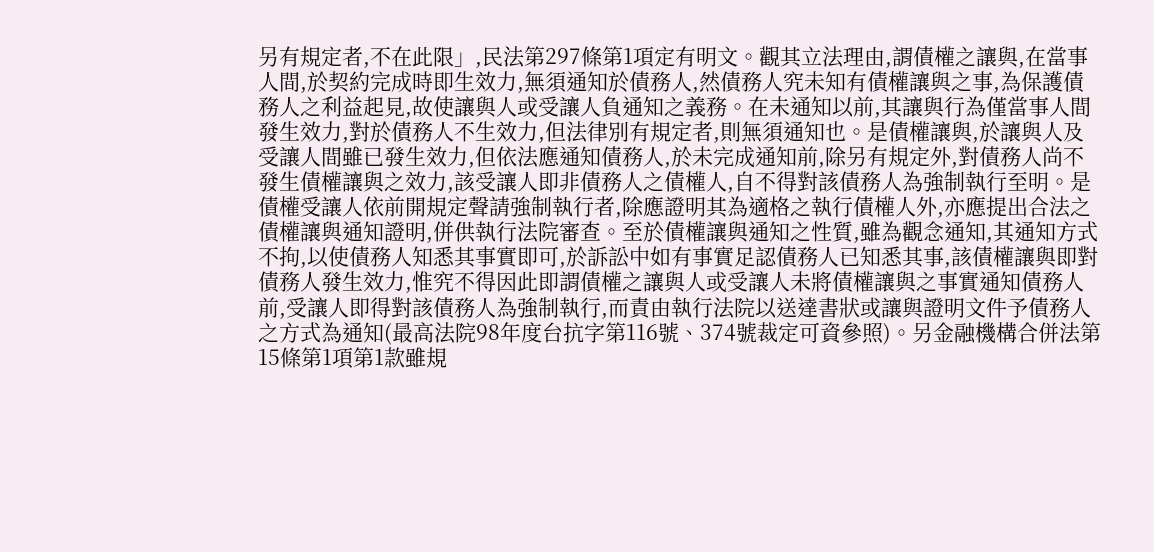另有規定者,不在此限」,民法第297條第1項定有明文。觀其立法理由,謂債權之讓與,在當事人間,於契約完成時即生效力,無須通知於債務人,然債務人究未知有債權讓與之事,為保護債務人之利益起見,故使讓與人或受讓人負通知之義務。在未通知以前,其讓與行為僅當事人間發生效力,對於債務人不生效力,但法律別有規定者,則無須通知也。是債權讓與,於讓與人及受讓人間雖已發生效力,但依法應通知債務人,於未完成通知前,除另有規定外,對債務人尚不發生債權讓與之效力,該受讓人即非債務人之債權人,自不得對該債務人為強制執行至明。是債權受讓人依前開規定聲請強制執行者,除應證明其為適格之執行債權人外,亦應提出合法之債權讓與通知證明,併供執行法院審查。至於債權讓與通知之性質,雖為觀念通知,其通知方式不拘,以使債務人知悉其事實即可,於訴訟中如有事實足認債務人已知悉其事,該債權讓與即對債務人發生效力,惟究不得因此即謂債權之讓與人或受讓人未將債權讓與之事實通知債務人前,受讓人即得對該債務人為強制執行,而責由執行法院以送達書狀或讓與證明文件予債務人之方式為通知(最高法院98年度台抗字第116號、374號裁定可資參照)。另金融機構合併法第15條第1項第1款雖規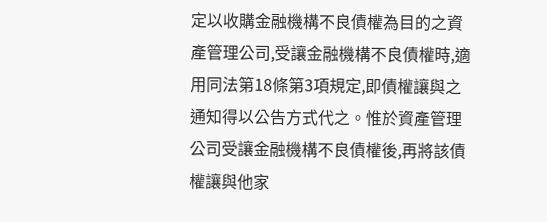定以收購金融機構不良債權為目的之資產管理公司,受讓金融機構不良債權時,適用同法第18條第3項規定,即債權讓與之通知得以公告方式代之。惟於資產管理公司受讓金融機構不良債權後,再將該債權讓與他家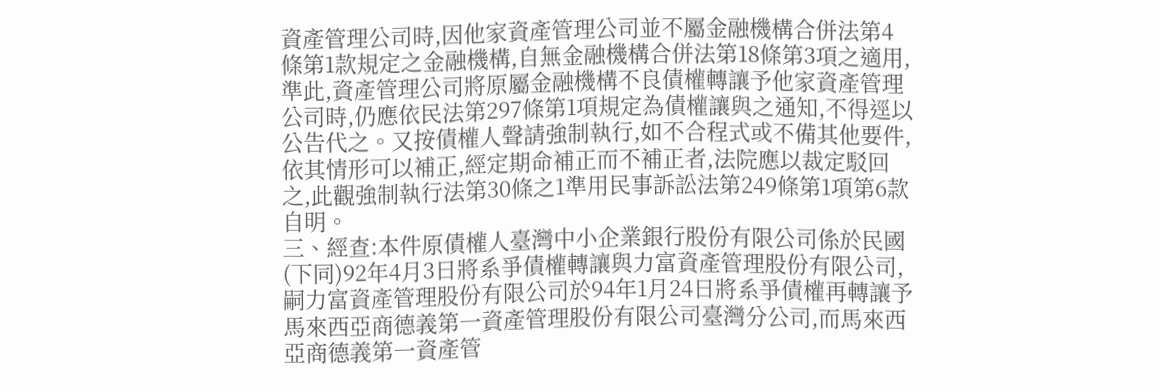資產管理公司時,因他家資產管理公司並不屬金融機構合併法第4條第1款規定之金融機構,自無金融機構合併法第18條第3項之適用,準此,資產管理公司將原屬金融機構不良債權轉讓予他家資產管理公司時,仍應依民法第297條第1項規定為債權讓與之通知,不得逕以公告代之。又按債權人聲請強制執行,如不合程式或不備其他要件,依其情形可以補正,經定期命補正而不補正者,法院應以裁定駁回之,此觀強制執行法第30條之1準用民事訴訟法第249條第1項第6款自明。
三、經查:本件原債權人臺灣中小企業銀行股份有限公司係於民國(下同)92年4月3日將系爭債權轉讓與力富資產管理股份有限公司,嗣力富資產管理股份有限公司於94年1月24日將系爭債權再轉讓予馬來西亞商德義第一資產管理股份有限公司臺灣分公司,而馬來西亞商德義第一資產管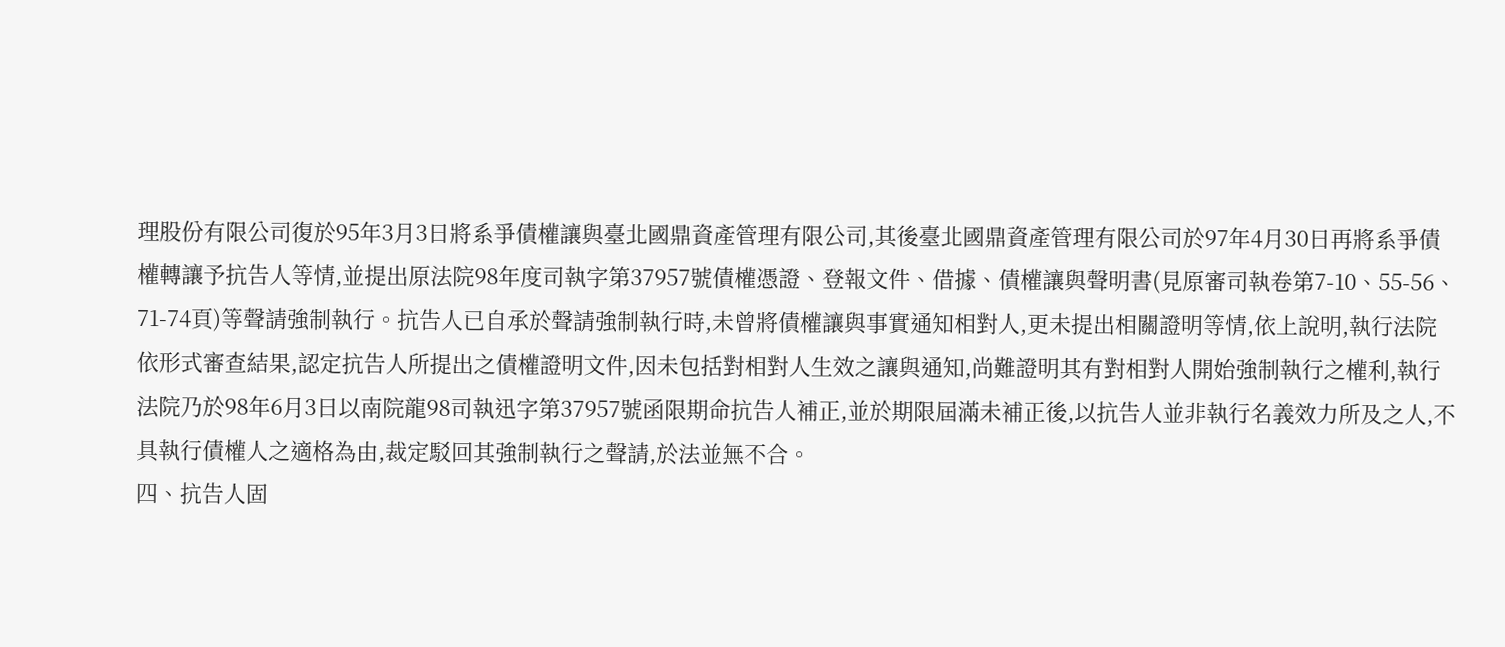理股份有限公司復於95年3月3日將系爭債權讓與臺北國鼎資產管理有限公司,其後臺北國鼎資產管理有限公司於97年4月30日再將系爭債權轉讓予抗告人等情,並提出原法院98年度司執字第37957號債權憑證、登報文件、借據、債權讓與聲明書(見原審司執卷第7-10、55-56、71-74頁)等聲請強制執行。抗告人已自承於聲請強制執行時,未曾將債權讓與事實通知相對人,更未提出相關證明等情,依上說明,執行法院依形式審查結果,認定抗告人所提出之債權證明文件,因未包括對相對人生效之讓與通知,尚難證明其有對相對人開始強制執行之權利,執行法院乃於98年6月3日以南院龍98司執迅字第37957號函限期命抗告人補正,並於期限屆滿未補正後,以抗告人並非執行名義效力所及之人,不具執行債權人之適格為由,裁定駁回其強制執行之聲請,於法並無不合。
四、抗告人固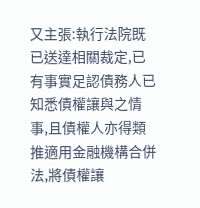又主張:執行法院既已送達相關裁定,已有事實足認債務人已知悉債權讓與之情事,且債權人亦得類推適用金融機構合併法,將債權讓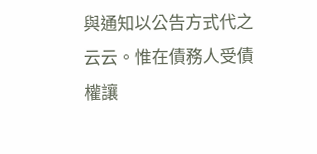與通知以公告方式代之云云。惟在債務人受債權讓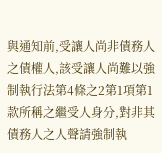與通知前,受讓人尚非債務人之債權人,該受讓人尚難以強制執行法第4條之2第1項第1款所稱之繼受人身分,對非其債務人之人聲請強制執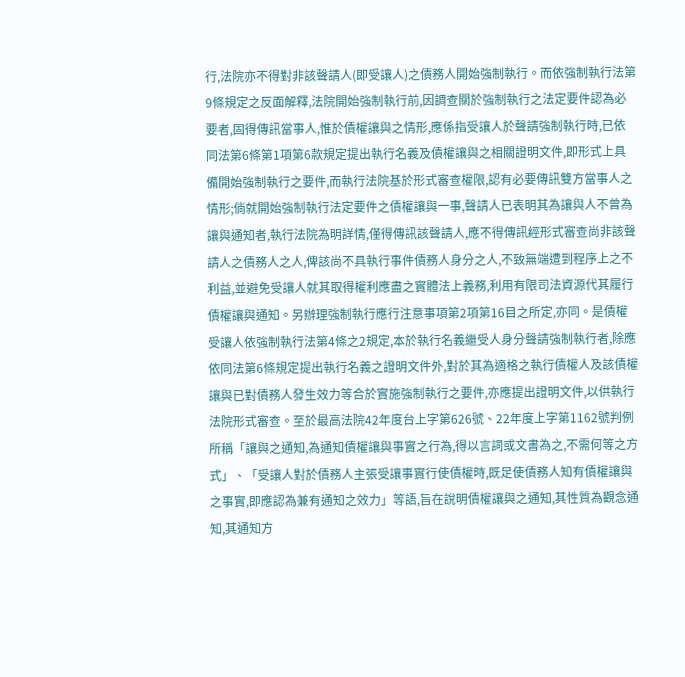行,法院亦不得對非該聲請人(即受讓人)之債務人開始強制執行。而依強制執行法第9條規定之反面解釋,法院開始強制執行前,因調查關於強制執行之法定要件認為必要者,固得傳訊當事人,惟於債權讓與之情形,應係指受讓人於聲請強制執行時,已依同法第6條第1項第6款規定提出執行名義及債權讓與之相關證明文件,即形式上具備開始強制執行之要件,而執行法院基於形式審查權限,認有必要傳訊雙方當事人之情形;倘就開始強制執行法定要件之債權讓與一事,聲請人已表明其為讓與人不曾為讓與通知者,執行法院為明詳情,僅得傳訊該聲請人,應不得傳訊經形式審查尚非該聲請人之債務人之人,俾該尚不具執行事件債務人身分之人,不致無端遭到程序上之不利益,並避免受讓人就其取得權利應盡之實體法上義務,利用有限司法資源代其履行債權讓與通知。另辦理強制執行應行注意事項第2項第16目之所定,亦同。是債權受讓人依強制執行法第4條之2規定,本於執行名義繼受人身分聲請強制執行者,除應依同法第6條規定提出執行名義之證明文件外,對於其為適格之執行債權人及該債權讓與已對債務人發生效力等合於實施強制執行之要件,亦應提出證明文件,以供執行法院形式審查。至於最高法院42年度台上字第626號、22年度上字第1162號判例所稱「讓與之通知,為通知債權讓與事實之行為,得以言詞或文書為之,不需何等之方式」、「受讓人對於債務人主張受讓事實行使債權時,既足使債務人知有債權讓與之事實,即應認為兼有通知之效力」等語,旨在說明債權讓與之通知,其性質為觀念通知,其通知方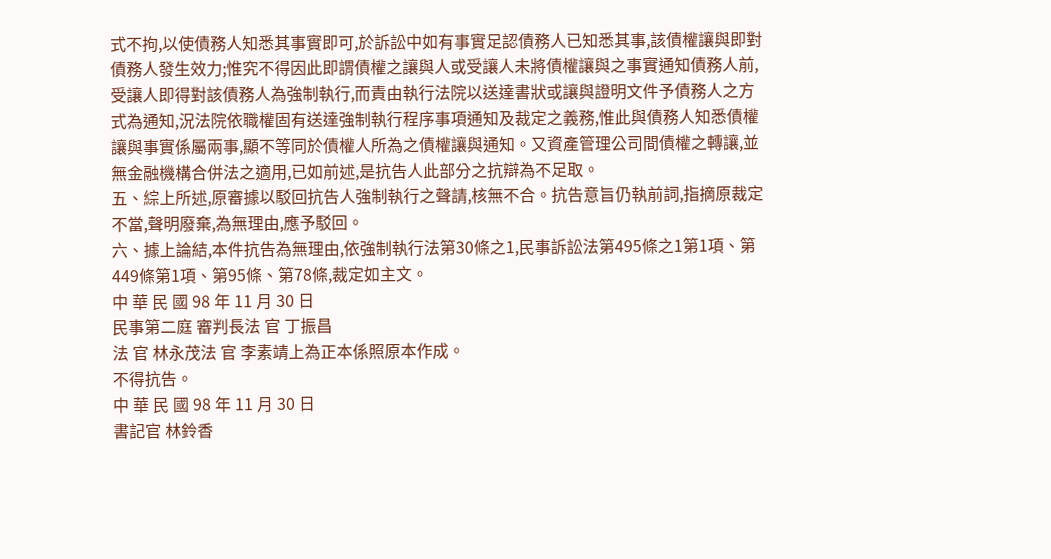式不拘,以使債務人知悉其事實即可,於訴訟中如有事實足認債務人已知悉其事,該債權讓與即對債務人發生效力;惟究不得因此即謂債權之讓與人或受讓人未將債權讓與之事實通知債務人前,受讓人即得對該債務人為強制執行,而責由執行法院以送達書狀或讓與證明文件予債務人之方式為通知,況法院依職權固有送達強制執行程序事項通知及裁定之義務,惟此與債務人知悉債權讓與事實係屬兩事,顯不等同於債權人所為之債權讓與通知。又資產管理公司間債權之轉讓,並無金融機構合併法之適用,已如前述,是抗告人此部分之抗辯為不足取。
五、綜上所述,原審據以駁回抗告人強制執行之聲請,核無不合。抗告意旨仍執前詞,指摘原裁定不當,聲明廢棄,為無理由,應予駁回。
六、據上論結,本件抗告為無理由,依強制執行法第30條之1,民事訴訟法第495條之1第1項、第449條第1項、第95條、第78條,裁定如主文。
中 華 民 國 98 年 11 月 30 日
民事第二庭 審判長法 官 丁振昌
法 官 林永茂法 官 李素靖上為正本係照原本作成。
不得抗告。
中 華 民 國 98 年 11 月 30 日
書記官 林鈴香